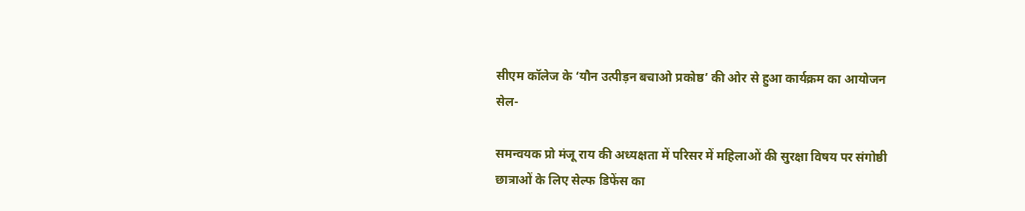सीएम कॉलेज के ‘यौन उत्पीड़न बचाओ प्रकोष्ठ’ की ओर से हुआ कार्यक्रम का आयोजन
सेल-

समन्वयक प्रो मंजू राय की अध्यक्षता में परिसर में महिलाओं की सुरक्षा विषय पर संगोष्ठी
छात्राओं के लिए सेल्फ डिफेंस का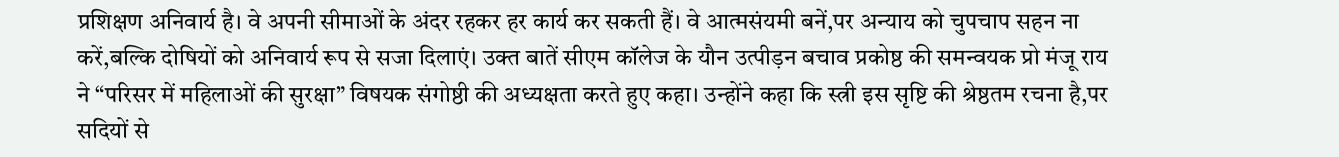प्रशिक्षण अनिवार्य है। वे अपनी सीमाओं के अंदर रहकर हर कार्य कर सकती हैं। वे आत्मसंयमी बनें,पर अन्याय को चुपचाप सहन ना करें,बल्कि दोषियों को अनिवार्य रूप से सजा दिलाएं। उक्त बातें सीएम कॉलेज के यौन उत्पीड़न बचाव प्रकोष्ठ की समन्वयक प्रो मंजू राय ने “परिसर में महिलाओं की सुरक्षा” विषयक संगोष्ठी की अध्यक्षता करते हुए कहा। उन्होंने कहा कि स्त्री इस सृष्टि की श्रेष्ठतम रचना है,पर सदियों से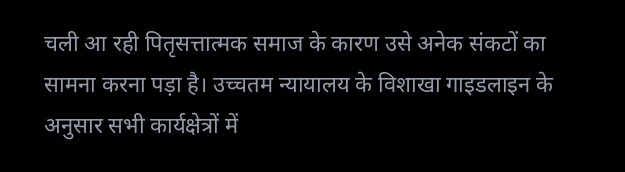चली आ रही पितृसत्तात्मक समाज के कारण उसे अनेक संकटों का सामना करना पड़ा है। उच्चतम न्यायालय के विशाखा गाइडलाइन के अनुसार सभी कार्यक्षेत्रों में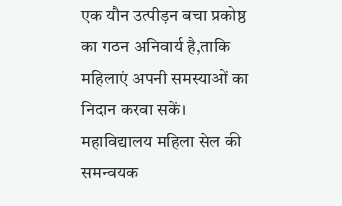एक यौन उत्पीड़न बचा प्रकोष्ठ का गठन अनिवार्य है,ताकि महिलाएं अपनी समस्याओं का निदान करवा सकें।
महाविद्यालय महिला सेल की समन्वयक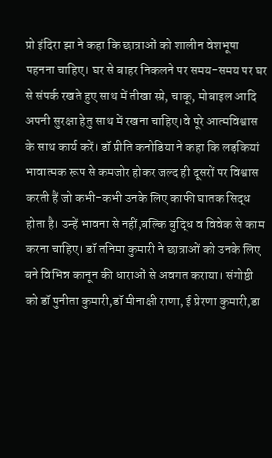प्रो इंदिरा झा ने कहा कि छात्राओं को शालीन वेशभूषा पहनना चाहिए। घर से बाहर निकलने पर समय-समय पर घर से संपर्क रखते हुए साथ में तीखा स्प्रे, चाकू, मोबाइल आदि अपनी सुरक्षा हेतु साथ में रखना चाहिए।वे पूरे आत्मविश्वास के साथ कार्य करें। डॉ प्रीति कनोडिया ने कहा कि लड़कियां भावात्मक रूप से कमजोर होकर जल्द ही दूसरों पर विश्वास करती हैं जो कभी-कभी उनके लिए काफी घातक सिद्ध होता है। उन्हें भावना से नहीं,बल्कि बुद्धि व विवेक से काम करना चाहिए। डॉ तनिमा कुमारी ने छात्राओं को उनके लिए बने विभिन्न कानून की धाराओं से अवगत कराया। संगोष्ठी को डॉ पुनीता कुमारी,डॉ मीनाक्षी राणा, ई प्रेरणा कुमारी,डा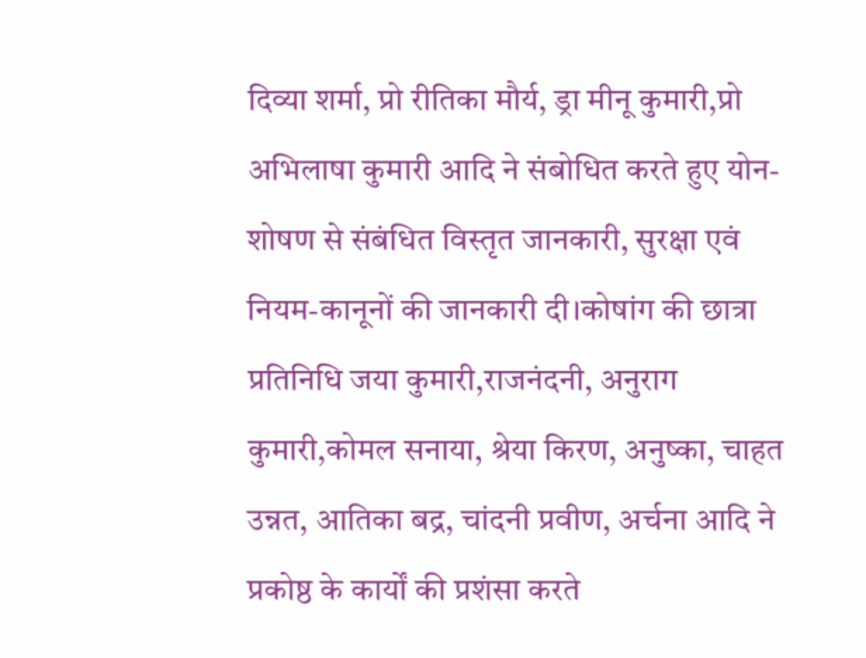दिव्या शर्मा, प्रो रीतिका मौर्य, ड्रा मीनू कुमारी,प्रो अभिलाषा कुमारी आदि ने संबोधित करते हुए योन-शोषण से संबंधित विस्तृत जानकारी, सुरक्षा एवं नियम-कानूनों की जानकारी दी।कोषांग की छात्रा प्रतिनिधि जया कुमारी,राजनंदनी, अनुराग कुमारी,कोमल सनाया, श्रेया किरण, अनुष्का, चाहत उन्नत, आतिका बद्र, चांदनी प्रवीण, अर्चना आदि ने प्रकोष्ठ के कार्यों की प्रशंसा करते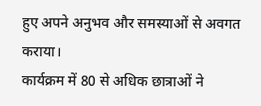हुए अपने अनुभव और समस्याओं से अवगत कराया।
कार्यक्रम में 80 से अधिक छात्राओं ने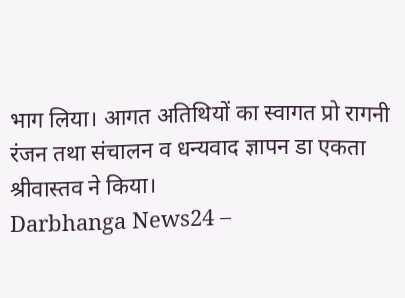भाग लिया। आगत अतिथियों का स्वागत प्रो रागनी रंजन तथा संचालन व धन्यवाद ज्ञापन डा एकता श्रीवास्तव ने किया।
Darbhanga News24 –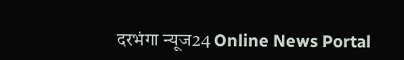दरभंगा न्यूज24 Online News Portal